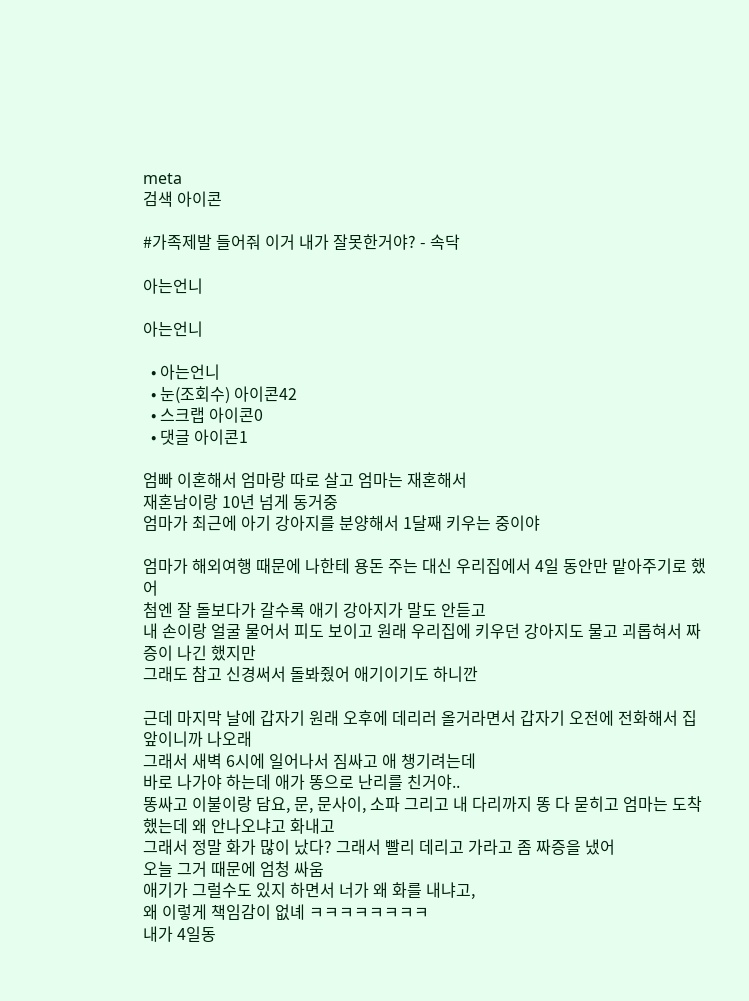meta
검색 아이콘

#가족제발 들어줘 이거 내가 잘못한거야? - 속닥

아는언니

아는언니

  • 아는언니
  • 눈(조회수) 아이콘42
  • 스크랩 아이콘0
  • 댓글 아이콘1

엄빠 이혼해서 엄마랑 따로 살고 엄마는 재혼해서
재혼남이랑 10년 넘게 동거중
엄마가 최근에 아기 강아지를 분양해서 1달째 키우는 중이야

엄마가 해외여행 때문에 나한테 용돈 주는 대신 우리집에서 4일 동안만 맡아주기로 했어
첨엔 잘 돌보다가 갈수록 애기 강아지가 말도 안듣고
내 손이랑 얼굴 물어서 피도 보이고 원래 우리집에 키우던 강아지도 물고 괴롭혀서 짜증이 나긴 했지만
그래도 참고 신경써서 돌봐줬어 애기이기도 하니깐

근데 마지막 날에 갑자기 원래 오후에 데리러 올거라면서 갑자기 오전에 전화해서 집앞이니까 나오래
그래서 새벽 6시에 일어나서 짐싸고 애 챙기려는데
바로 나가야 하는데 애가 똥으로 난리를 친거야..
똥싸고 이불이랑 담요, 문, 문사이, 소파 그리고 내 다리까지 똥 다 묻히고 엄마는 도착했는데 왜 안나오냐고 화내고
그래서 정말 화가 많이 났다? 그래서 빨리 데리고 가라고 좀 짜증을 냈어
오늘 그거 때문에 엄청 싸움
애기가 그럴수도 있지 하면서 너가 왜 화를 내냐고,
왜 이렇게 책임감이 없녜 ㅋㅋㅋㅋㅋㅋㅋㅋ
내가 4일동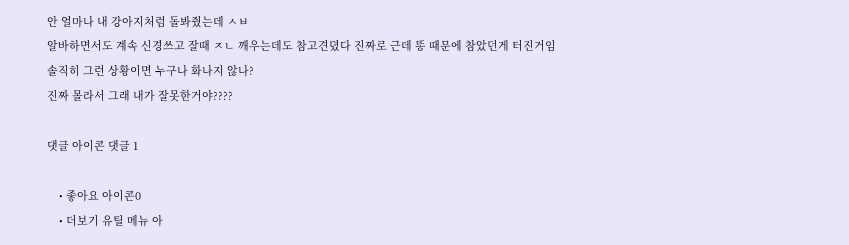안 얼마나 내 강아지처럼 돌봐줬는데 ㅅㅂ
알바하면서도 계속 신경쓰고 잘때 ㅈㄴ 깨우는데도 참고견뎠다 진짜로 근데 똥 때문에 참았던게 터진거임
솔직히 그런 상황이면 누구나 화나지 않나?
진짜 몰라서 그래 내가 잘못한거야????

댓글 아이콘 댓글 1

    • 좋아요 아이콘0
    • 더보기 유틸 메뉴 아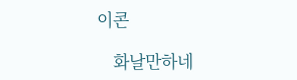이콘

    화날만하네